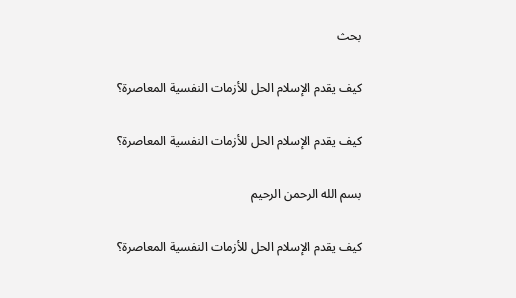بحث

كيف يقدم الإسلام الحل للأزمات النفسية المعاصرة؟

كيف يقدم الإسلام الحل للأزمات النفسية المعاصرة؟

بسم الله الرحمن الرحيم

كيف يقدم الإسلام الحل للأزمات النفسية المعاصرة؟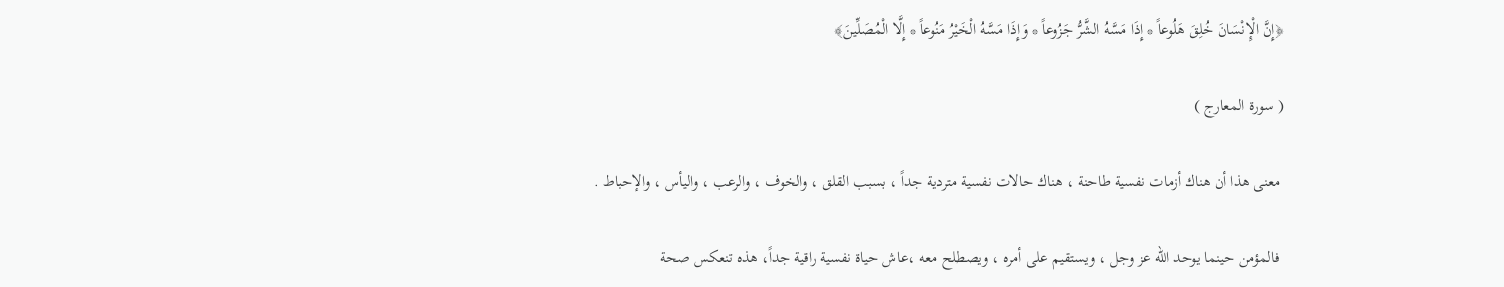﴿إِنَّ الْإِنْسَانَ خُلِقَ هَلُوعاً * إِذَا مَسَّهُ الشَّرُّ جَزُوعاً * وَإِذَا مَسَّهُ الْخَيْرُ مَنُوعاً * إِلَّا الْمُصَلِّينَ﴾

( سورة المعارج )

 معنى هذا أن هناك أزمات نفسية طاحنة ، هناك حالات نفسية متردية جداً ، بسبب القلق ، والخوف ، والرعب ، واليأس ، والإحباط .

 فالمؤمن حينما يوحد الله عز وجل ، ويستقيم على أمره ، ويصطلح معه ،عاش حياة نفسية راقية جداً، هذه تنعكس صحة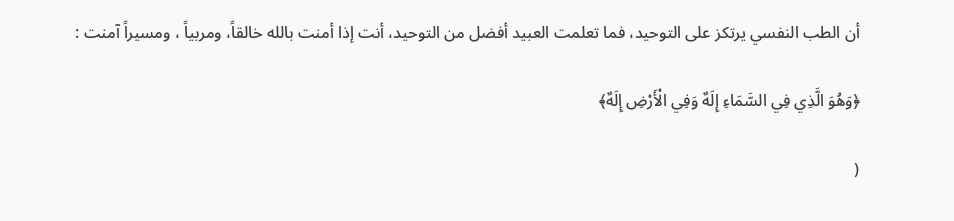أن الطب النفسي يرتكز على التوحيد، فما تعلمت العبيد أفضل من التوحيد، أنت إذا أمنت بالله خالقاً، ومربياً ، ومسيراً آمنت :

﴿وَهُوَ الَّذِي فِي السَّمَاءِ إِلَهٌ وَفِي الْأَرْضِ إِلَهٌ﴾

(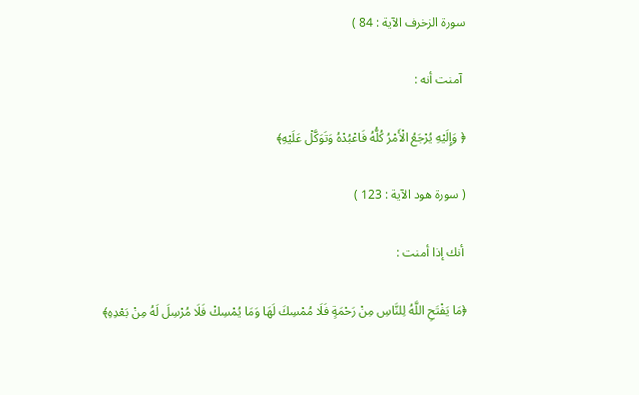سورة الزخرف الآية : 84 )

 آمنت أنه :

﴿ وَإِلَيْهِ يُرْجَعُ الْأَمْرُ كُلُّهُ فَاعْبُدْهُ وَتَوَكَّلْ عَلَيْهِ﴾

( سورة هود الآية : 123 )

 أنك إذا أمنت :

﴿مَا يَفْتَحِ اللَّهُ لِلنَّاسِ مِنْ رَحْمَةٍ فَلَا مُمْسِكَ لَهَا وَمَا يُمْسِكْ فَلَا مُرْسِلَ لَهُ مِنْ بَعْدِهِ﴾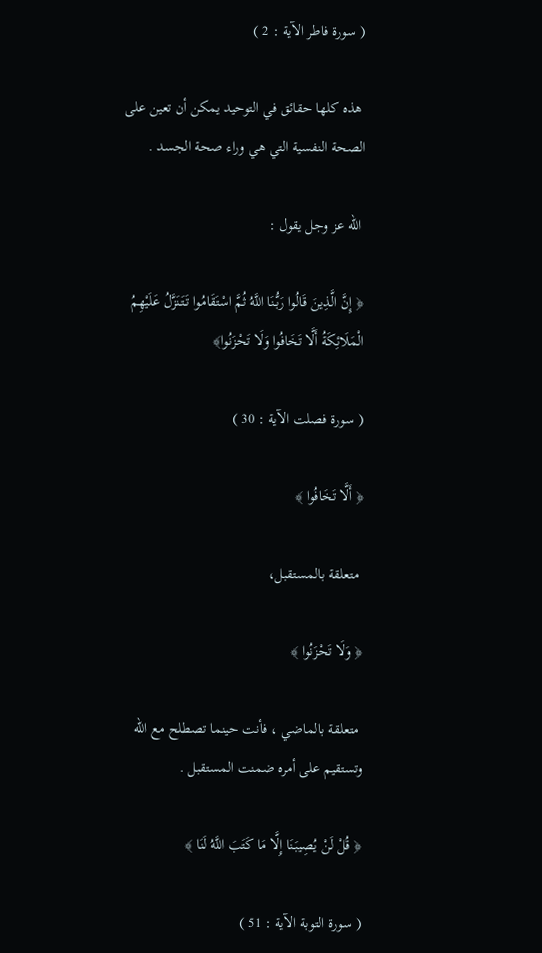( سورة فاطر الآية : 2 )

 هذه كلها حقائق في التوحيد يمكن أن تعين على الصحة النفسية التي هي وراء صحة الجسد .

 الله عز وجل يقول :

﴿ إِنَّ الَّذِينَ قَالُوا رَبُّنَا اللَّهُ ثُمَّ اسْتَقَامُوا تَتَنَزَّلُ عَلَيْهِمُ الْمَلَائِكَةُ أَلَّا تَخَافُوا وَلَا تَحْزَنُوا﴾

( سورة فصلت الآية : 30 )

﴿ أَلَّا تَخَافُوا ﴾

 متعلقة بالمستقبل،

﴿ وَلَا تَحْزَنُوا ﴾

 متعلقة بالماضي ، فأنت حينما تصطلح مع الله وتستقيم على أمره ضمنت المستقبل .

﴿ قُلْ لَنْ يُصِيبَنَا إِلَّا مَا كَتَبَ اللَّهُ لَنَا ﴾

( سورة التوبة الآية : 51 )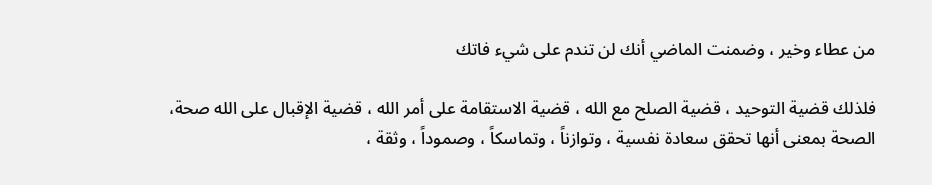من عطاء وخير ، وضمنت الماضي أنك لن تندم على شيء فاتك

فلذلك قضية التوحيد ، قضية الصلح مع الله ، قضية الاستقامة على أمر الله ، قضية الإقبال على الله صحة، الصحة بمعنى أنها تحقق سعادة نفسية ، وتوازناً ، وتماسكاً ، وصموداً ، وثقة ،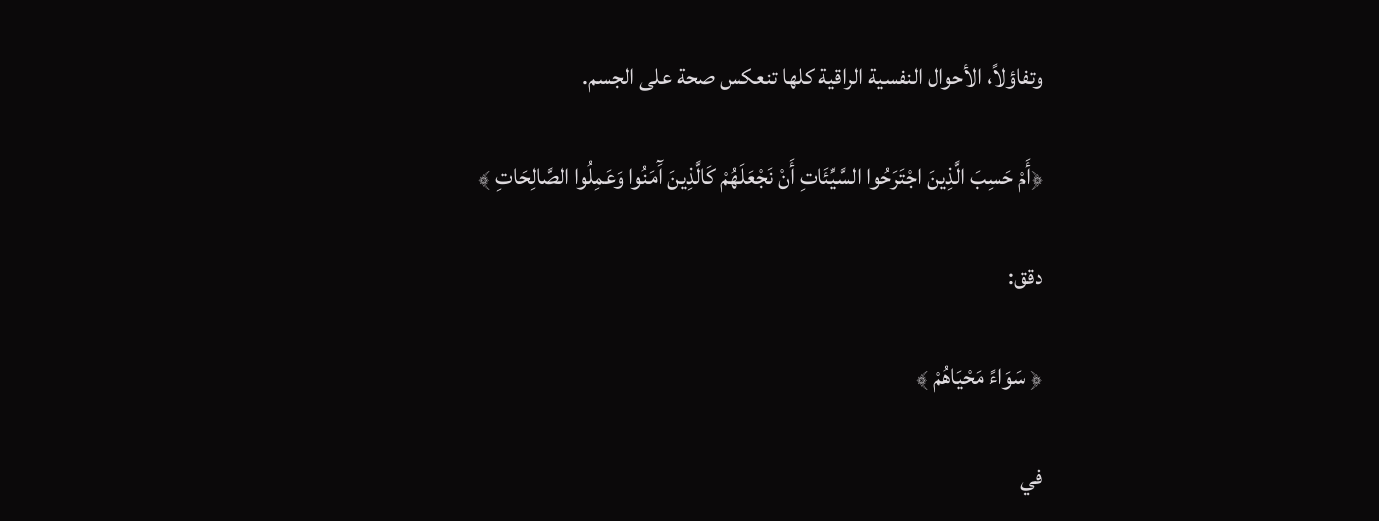وتفاؤلاً، الأحوال النفسية الراقية كلها تنعكس صحة على الجسم.

﴿أَمْ حَسِبَ الَّذِينَ اجْتَرَحُوا السَّيِّئَاتِ أَنْ نَجْعَلَهُمْ كَالَّذِينَ آَمَنُوا وَعَمِلُوا الصَّالِحَاتِ ﴾

دقق:

﴿ سَوَاءً مَحْيَاهُمْ ﴾

في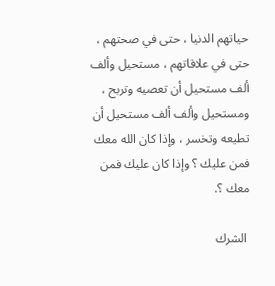حياتهم الدنيا ، حتى في صحتهم ، حتى في علاقاتهم ، مستحيل وألف ألف مستحيل أن تعصيه وتربح ، ومستحيل وألف ألف مستحيل أن تطيعه وتخسر ، وإذا كان الله معك فمن عليك ؟ وإذا كان عليك فمن معك ؟.

 الشرك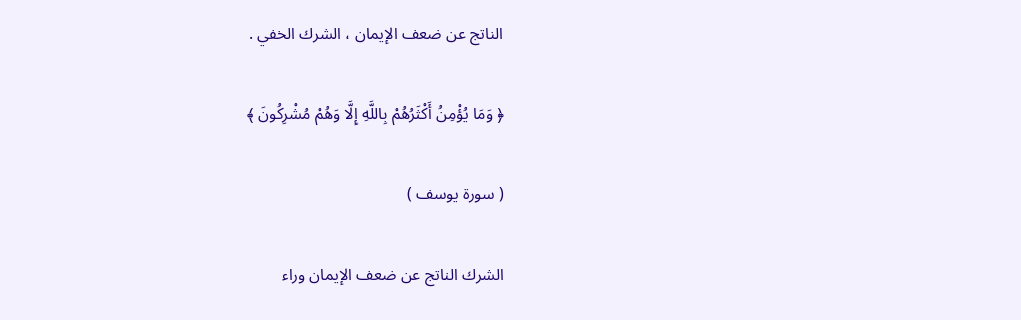الناتج عن ضعف الإيمان ، الشرك الخفي .

﴿ وَمَا يُؤْمِنُ أَكْثَرُهُمْ بِاللَّهِ إِلَّا وَهُمْ مُشْرِكُونَ ﴾

( سورة يوسف )

الشرك الناتج عن ضعف الإيمان وراء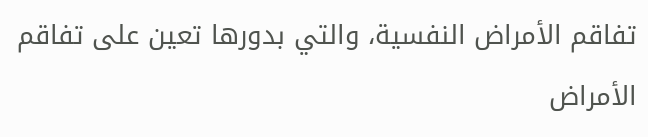تفاقم الأمراض النفسية، والتي بدورها تعين على تفاقم الأمراض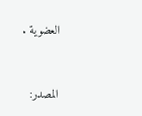العضوية .



المصدر: